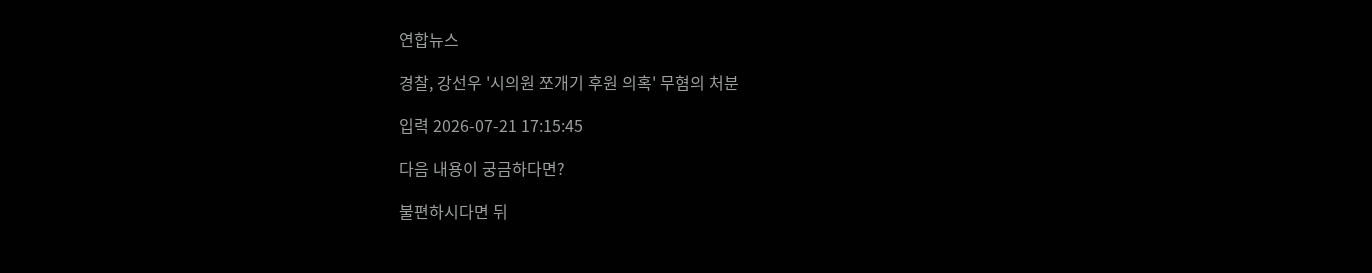연합뉴스

경찰, 강선우 '시의원 쪼개기 후원 의혹' 무혐의 처분

입력 2026-07-21 17:15:45

다음 내용이 궁금하다면?

불편하시다면 뒤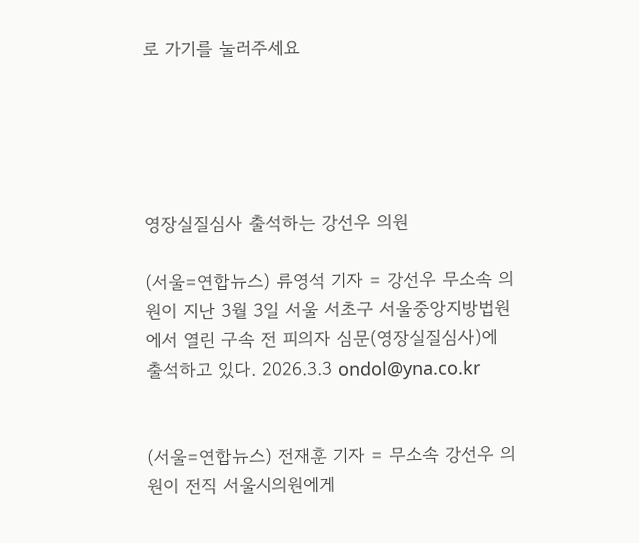로 가기를 눌러주세요





영장실질심사 출석하는 강선우 의원

(서울=연합뉴스) 류영석 기자 = 강선우 무소속 의원이 지난 3월 3일 서울 서초구 서울중앙지방법원에서 열린 구속 전 피의자 심문(영장실질심사)에 출석하고 있다. 2026.3.3 ondol@yna.co.kr


(서울=연합뉴스) 전재훈 기자 = 무소속 강선우 의원이 전직 서울시의원에게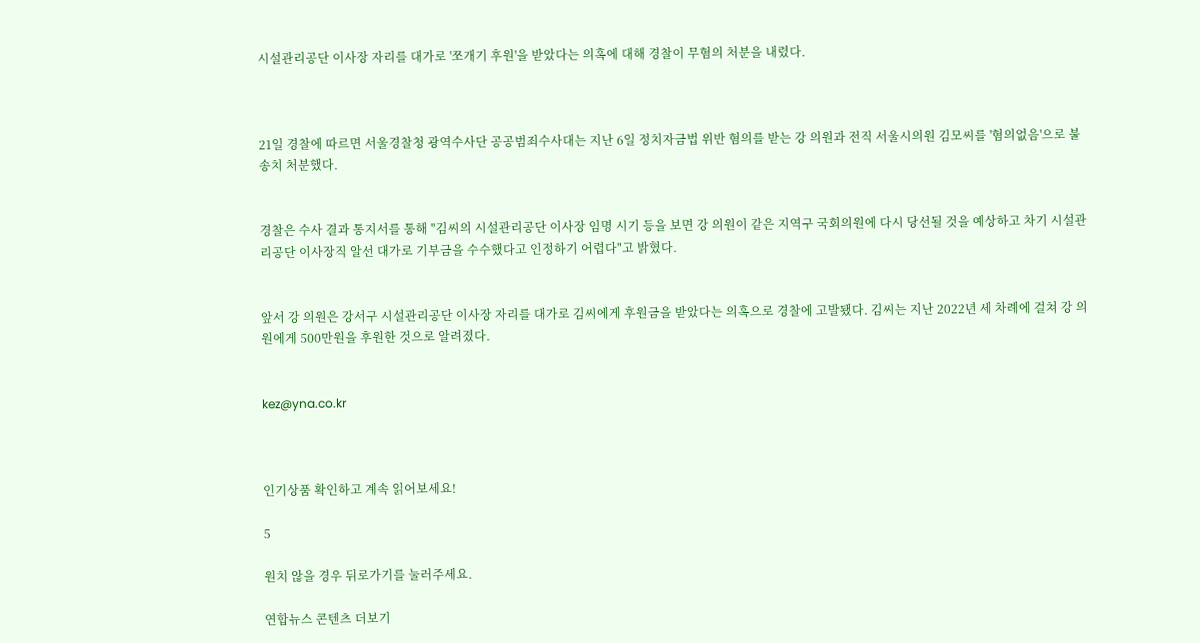시설관리공단 이사장 자리를 대가로 '쪼개기 후원'을 받았다는 의혹에 대해 경찰이 무혐의 처분을 내렸다.



21일 경찰에 따르면 서울경찰청 광역수사단 공공범죄수사대는 지난 6일 정치자금법 위반 혐의를 받는 강 의원과 전직 서울시의원 김모씨를 '혐의없음'으로 불송치 처분했다.


경찰은 수사 결과 통지서를 통해 "김씨의 시설관리공단 이사장 임명 시기 등을 보면 강 의원이 같은 지역구 국회의원에 다시 당선될 것을 예상하고 차기 시설관리공단 이사장직 알선 대가로 기부금을 수수했다고 인정하기 어렵다"고 밝혔다.


앞서 강 의원은 강서구 시설관리공단 이사장 자리를 대가로 김씨에게 후원금을 받았다는 의혹으로 경찰에 고발됐다. 김씨는 지난 2022년 세 차례에 걸쳐 강 의원에게 500만원을 후원한 것으로 알려졌다.


kez@yna.co.kr



인기상품 확인하고 계속 읽어보세요!

5

원치 않을 경우 뒤로가기를 눌러주세요.

연합뉴스 콘텐츠 더보기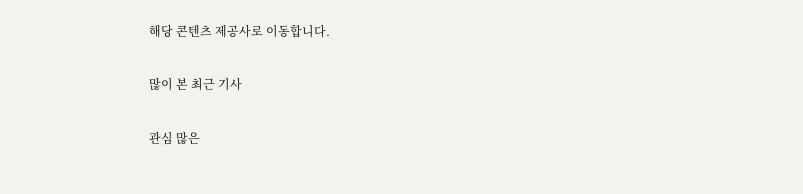해당 콘텐츠 제공사로 이동합니다.

많이 본 최근 기사

관심 많은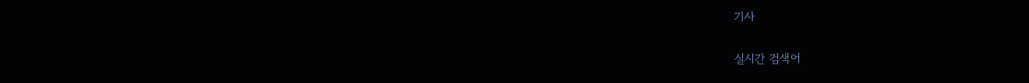기사

실시간 검색어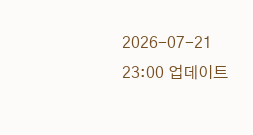2026-07-21 23:00 업데이트